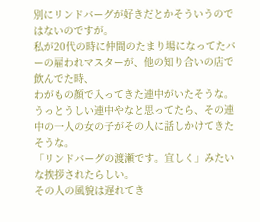別にリンドバーグが好きだとかそういうのではないのですが。
私が20代の時に仲間のたまり場になってたバーの雇われマスターが、他の知り合いの店で飲んでた時、
わがもの顔で入ってきた連中がいたそうな。
うっとうしい連中やなと思ってたら、その連中の一人の女の子がその人に話しかけてきたそうな。
「リンドバーグの渡瀬です。宜しく」みたいな挨拶されたらしい。
その人の風貌は遅れてき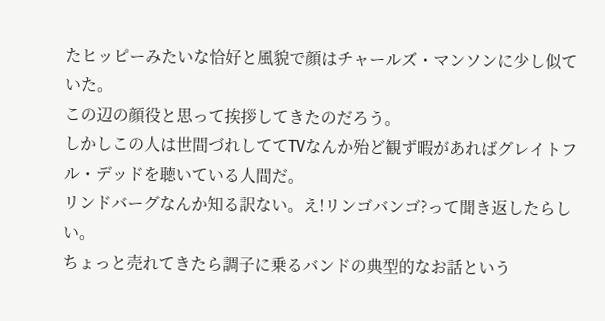たヒッピーみたいな恰好と風貌で顔はチャールズ・マンソンに少し似ていた。
この辺の顔役と思って挨拶してきたのだろう。
しかしこの人は世間づれしててTVなんか殆ど観ず暇があればグレイトフル・デッドを聴いている人間だ。
リンドバーグなんか知る訳ない。え!リンゴバンゴ?って聞き返したらしい。
ちょっと売れてきたら調子に乗るバンドの典型的なお話という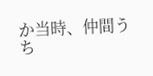か当時、仲間うち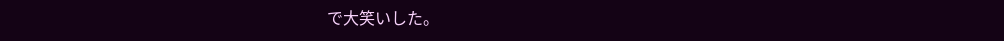で大笑いした。